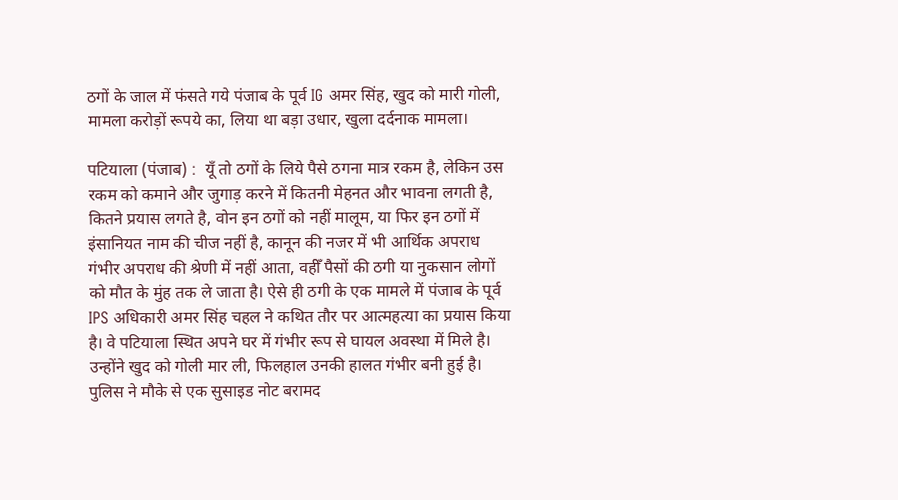ठगों के जाल में फंसते गये पंजाब के पूर्व IG अमर सिंह, खुद को मारी गोली, मामला करोड़ों रूपये का, लिया था बड़ा उधार, खुला दर्दनाक मामला।

पटियाला (पंजाब) :  यूँ तो ठगों के लिये पैसे ठगना मात्र रकम है, लेकिन उस रकम को कमाने और जुगाड़ करने में कितनी मेहनत और भावना लगती है, कितने प्रयास लगते है, वोन इन ठगों को नहीं मालूम, या फिर इन ठगों में इंसानियत नाम की चीज नहीं है, कानून की नजर में भी आर्थिक अपराध गंभीर अपराध की श्रेणी में नहीं आता, वहीँ पैसों की ठगी या नुकसान लोगों को मौत के मुंह तक ले जाता है। ऐसे ही ठगी के एक मामले में पंजाब के पूर्व IPS अधिकारी अमर सिंह चहल ने कथित तौर पर आत्महत्या का प्रयास किया है। वे पटियाला स्थित अपने घर में गंभीर रूप से घायल अवस्था में मिले है। उन्होंने खुद को गोली मार ली, फिलहाल उनकी हालत गंभीर बनी हुई है। पुलिस ने मौके से एक सुसाइड नोट बरामद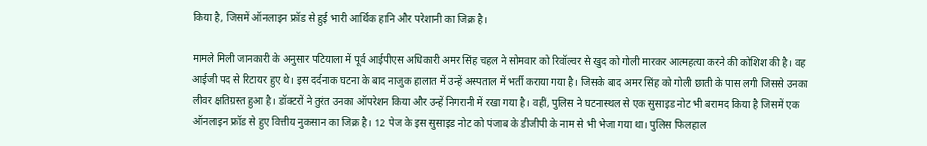किया है, जिसमें ऑनलाइन फ्रॉड से हुई भारी आर्थिक हानि और परेशानी का जिक्र है।

मामले मिली जानकारी के अनुसार पटियाला में पूर्व आईपीएस अधिकारी अमर सिंह चहल ने सोमवार को रिवॉल्वर से खुद को गोली मारकर आत्महत्या करने की कोशिश की है। वह आईजी पद से रिटायर हुए थे। इस दर्दनाक घटना के बाद नाजुक हालात में उन्हें अस्पताल में भर्ती कराया गया है। जिसके बाद अमर सिंह को गोली छाती के पास लगी जिससे उनका लीवर क्षतिग्रस्त हुआ है। डॉक्टरों ने तुरंत उनका ऑपरेशन किया और उन्हें निगरानी में रखा गया है। वहीं, पुलिस ने घटनास्थल से एक सुसाइड नोट भी बरामद किया है जिसमें एक ऑनलाइन फ्रॉड से हुए वित्तीय नुकसान का जिक्र है। 12 पेज के इस सुसाइड नोट को पंजाब के डीजीपी के नाम से भी भेजा गया था। पुलिस फिलहाल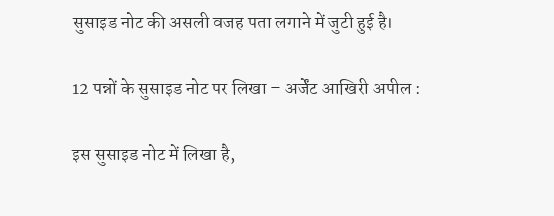सुसाइड नोट की असली वजह पता लगाने में जुटी हुई है।

12 पन्नों के सुसाइड नोट पर लिखा – अर्जेंट आखिरी अपील :

इस सुसाइड नोट में लिखा है,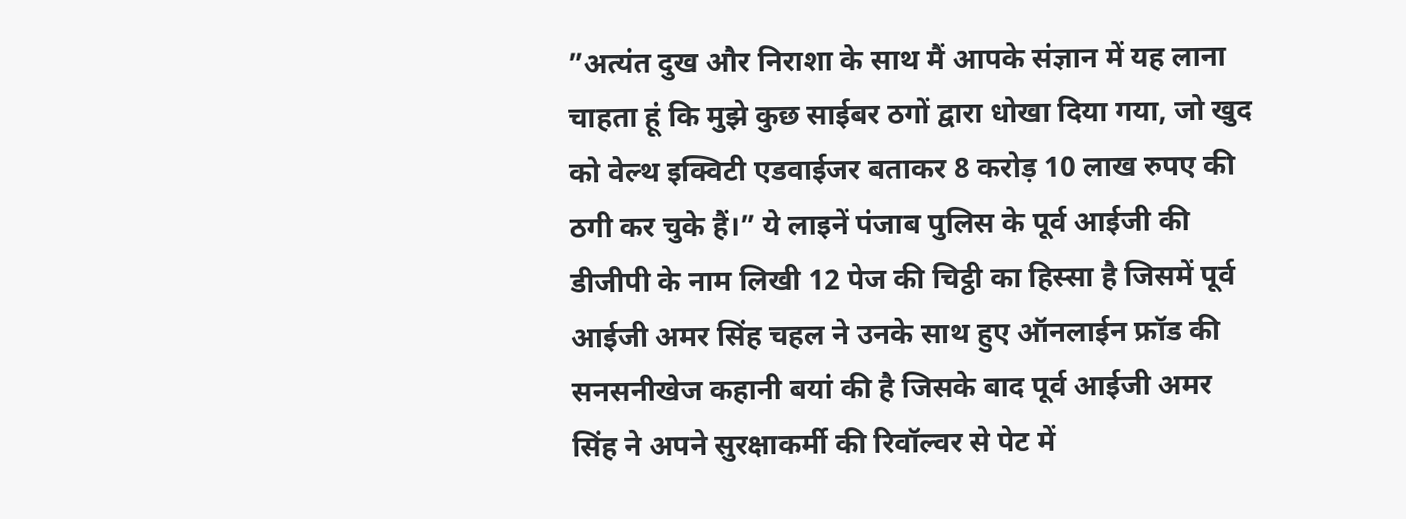”अत्यंत दुख और निराशा के साथ मैं आपके संज्ञान में यह लाना चाहता हूं कि मुझे कुछ साईबर ठगों द्वारा धोखा दिया गया, जो खुद को वेल्थ इक्विटी एडवाईजर बताकर 8 करोड़ 10 लाख रुपए की ठगी कर चुके हैं।” ये लाइनें पंजाब पुलिस के पूर्व आईजी की डीजीपी के नाम लिखी 12 पेज की चिट्ठी का हिस्सा है जिसमें पूर्व आईजी अमर सिंह चहल ने उनके साथ हुए ऑनलाईन फ्रॉड की सनसनीखेज कहानी बयां की है जिसके बाद पूर्व आईजी अमर सिंह ने अपने सुरक्षाकर्मी की रिवॉल्वर से पेट में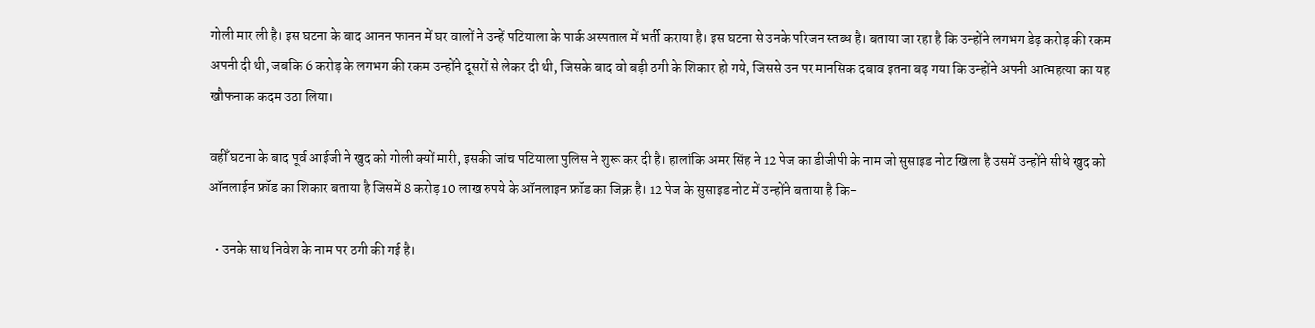गोली मार ली है। इस घटना के बाद आनन फानन में घर वालों ने उन्हें पटियाला के पार्क अस्पताल में भर्ती कराया है। इस घटना से उनके परिजन स्तब्ध है। बताया जा रहा है कि उन्होंने लगभग डेढ़ करोड़ की रकम अपनी दी थी, जबकि 6 करोड़ के लगभग की रकम उन्होंने दूसरों से लेकर दी थी, जिसके बाद वो बड़ी ठगी के शिकार हो गये, जिससे उन पर मानसिक दबाव इतना बढ़ गया कि उन्होंने अपनी आत्महत्या का यह खौफनाक कदम उठा लिया।

वहीँ घटना के बाद पूर्व आईजी ने खुद को गोली क्यों मारी, इसकी जांच पटियाला पुलिस ने शुरू कर दी है। हालांकि अमर सिंह ने 12 पेज का डीजीपी के नाम जो सुसाइड नोट खिला है उसमें उन्होंने सीधे खुद को ऑनलाईन फ्रॉड का शिकार बताया है जिसमें 8 करोड़ 10 लाख रुपये के ऑनलाइन फ्रॉड का जिक्र है। 12 पेज के सुसाइड नोट में उन्होंने बताया है कि-

  • उनके साथ निवेश के नाम पर ठगी की गई है।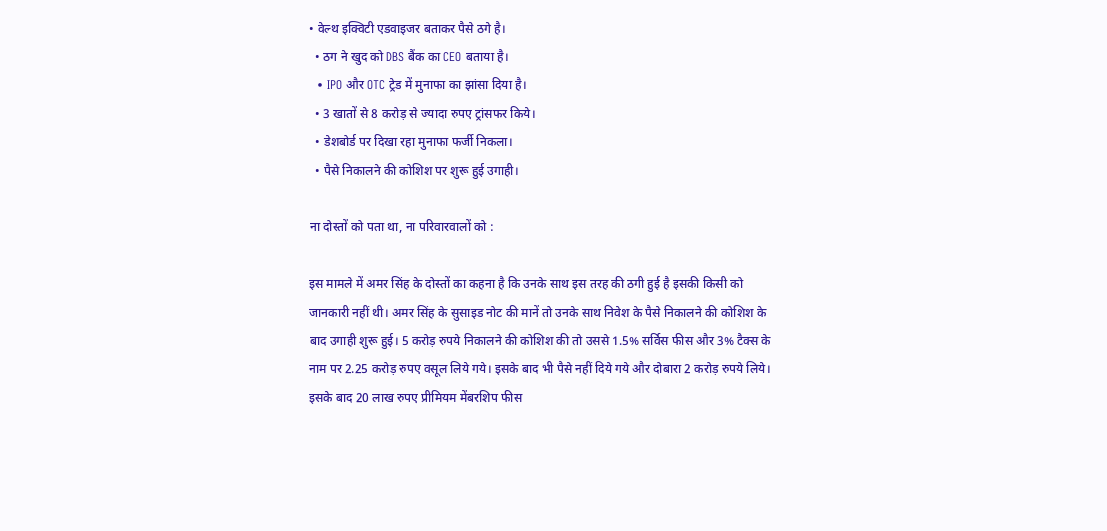• वेल्थ इक्विटी एडवाइजर बताकर पैसे ठगे है।
  • ठग ने खुद को DBS बैंक का CEO बताया है।
  • IPO और OTC ट्रेड में मुनाफा का झांसा दिया है।
  • 3 खातों से 8 करोड़ से ज्यादा रुपए ट्रांसफर किये।
  • डेशबोर्ड पर दिखा रहा मुनाफा फर्जी निकला।
  • पैसे निकालने की कोशिश पर शुरू हुई उगाही।

ना दोस्तों को पता था, ना परिवारवालों को :

इस मामले में अमर सिंह के दोस्तों का कहना है कि उनके साथ इस तरह की ठगी हुई है इसकी किसी को जानकारी नहीं थी। अमर सिंह के सुसाइड नोट की मानें तो उनके साथ निवेश के पैसे निकालने की कोशिश के बाद उगाही शुरू हुई। 5 करोड़ रुपये निकालने की कोशिश की तो उससे 1.5% सर्विस फीस और 3% टैक्स के नाम पर 2.25 करोड़ रुपए वसूल लिये गये। इसके बाद भी पैसे नहीं दिये गये और दोबारा 2 करोड़ रुपये लिये। इसके बाद 20 लाख रुपए प्रीमियम मेंबरशिप फीस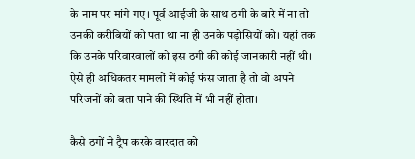के नाम पर मांगे गए। पूर्व आईजी के साथ ठगी के बारे में ना तो उनकी करीबियों को पता था ना ही उनके पड़ोसियों को। यहां तक कि उनके परिवारवालों को इस ठगी की कोई जानकारी नहीं थी। ऐसे ही अधिकतर मामलों में कोई फंस जाता है तो वो अपने परिजनों को बता पाने की स्थिति में भी नहीं होता।

कैसे ठगों ने ट्रैप करके वारदात को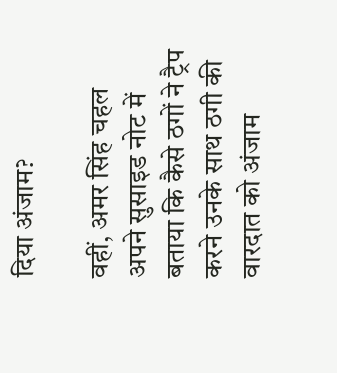दिया अंजाम?

वहीं, अमर सिंह चहल अपने सुसाइड नोट में बताया कि कैसे ठगों ने ट्रैप करने उनके साथ ठगी की वारदात को अंजाम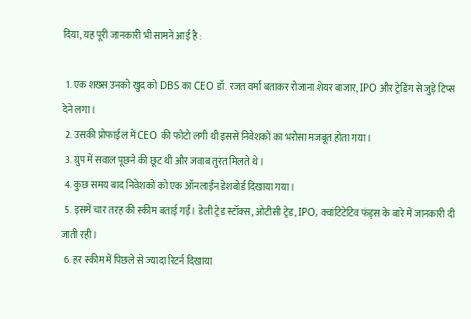दिया, यह पूरी जानकारी भी सामने आई है :

  1. एक शख्स उनको खुद को DBS का CEO डॉ. रजत वर्मा बताकर रोजाना शेयर बाजार, IPO और ट्रेडिंग से जुड़े टिप्स देने लगा।
  2. उसकी प्रोफाईल में CEO की फोटो लगी थी इससे निवेशकों का भरोसा मजबूत होता गया।
  3. ग्रुप में सवाल पूछने की छूट थी और जवाब तुरंत मिलते थे।
  4. कुछ समय बाद निवेशकों को एक ऑनलाईन डेशबोर्ड दिखाया गया।
  5. इसमें चार तरह की स्कीम बताई गईं। डेली ट्रेड स्टॉक्स, ओटीसी ट्रेड, IPO, क्वांटिटेटिव फंड्स के बारे में जानकारी दी जाती रही।
  6. हर स्कीम में पिछले से ज्यादा रिटर्न दिखाया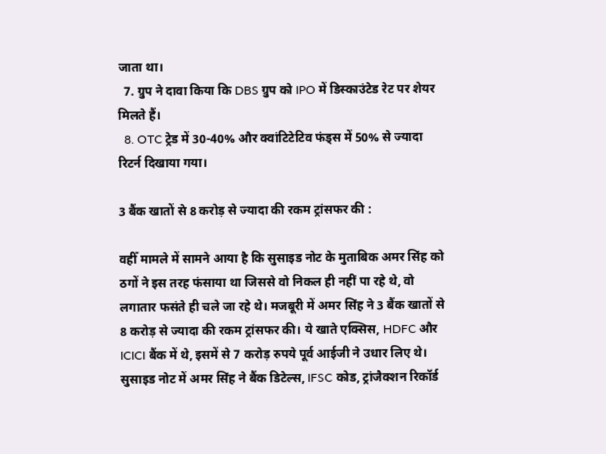जाता था।
  7. ग्रुप ने दावा किया कि DBS ग्रुप को IPO में डिस्काउंटेड रेट पर शेयर मिलते हैं।
  8. OTC ट्रेड में 30-40% और क्वांटिटेटिव फंड्स में 50% से ज्यादा रिटर्न दिखाया गया।

3 बैंक खातों से 8 करोड़ से ज्यादा की रकम ट्रांसफर की :

वहीँ मामले में सामने आया है कि सुसाइड नोट के मुताबिक अमर सिंह को ठगों ने इस तरह फंसाया था जिससे वो निकल ही नहीं पा रहे थे, वो लगातार फसंते ही चले जा रहे थे। मजबूरी में अमर सिंह ने 3 बैंक खातों से 8 करोड़ से ज्यादा की रकम ट्रांसफर की। ये खाते एक्सिस, HDFC और ICICI बैंक में थे, इसमें से 7 करोड़ रुपये पूर्व आईजी ने उधार लिए थे। सुसाइड नोट में अमर सिंह ने बैंक डिटेल्स, IFSC कोड, ट्रांजैक्शन रिकॉर्ड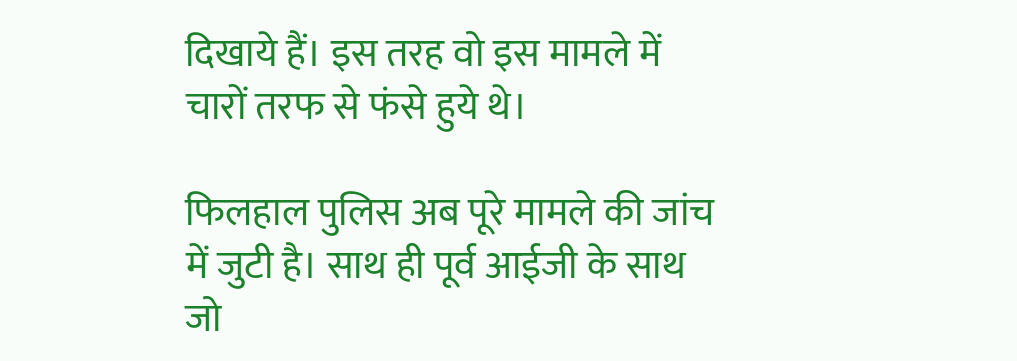दिखाये हैं। इस तरह वो इस मामले में चारों तरफ से फंसे हुये थे।

फिलहाल पुलिस अब पूरे मामले की जांच में जुटी है। साथ ही पूर्व आईजी के साथ जो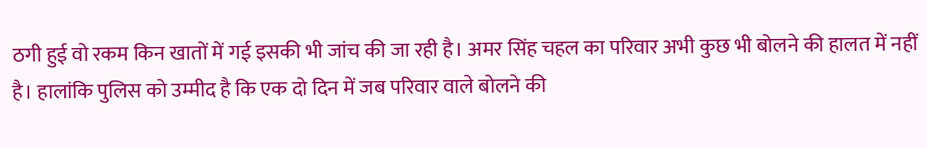ठगी हुई वो रकम किन खातों में गई इसकी भी जांच की जा रही है। अमर सिंह चहल का परिवार अभी कुछ भी बोलने की हालत में नहीं है। हालांकि पुलिस को उम्मीद है कि एक दो दिन में जब परिवार वाले बोलने की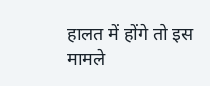हालत में होंगे तो इस मामले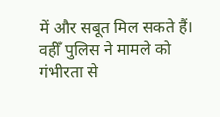में और सबूत मिल सकते हैं। वहीँ पुलिस ने मामले को गंभीरता से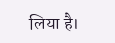लिया है।